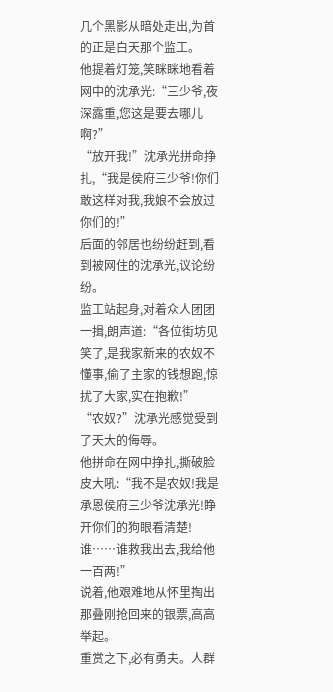几个黑影从暗处走出,为首的正是白天那个监工。
他提着灯笼,笑眯眯地看着网中的沈承光:“三少爷,夜深露重,您这是要去哪儿啊?”
“放开我!”沈承光拼命挣扎,“我是侯府三少爷!你们敢这样对我,我娘不会放过你们的!”
后面的邻居也纷纷赶到,看到被网住的沈承光,议论纷纷。
监工站起身,对着众人团团一揖,朗声道:“各位街坊见笑了,是我家新来的农奴不懂事,偷了主家的钱想跑,惊扰了大家,实在抱歉!”
“农奴?”沈承光感觉受到了天大的侮辱。
他拼命在网中挣扎,撕破脸皮大吼:“我不是农奴!我是承恩侯府三少爷沈承光!睁开你们的狗眼看清楚!谁……谁救我出去,我给他一百两!”
说着,他艰难地从怀里掏出那叠刚抢回来的银票,高高举起。
重赏之下,必有勇夫。人群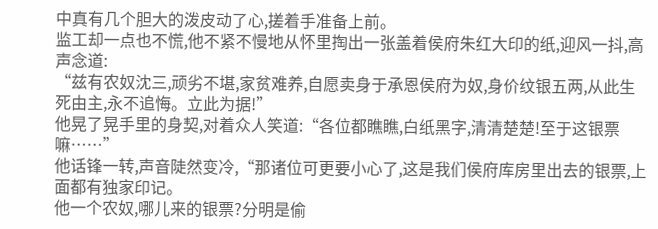中真有几个胆大的泼皮动了心,搓着手准备上前。
监工却一点也不慌,他不紧不慢地从怀里掏出一张盖着侯府朱红大印的纸,迎风一抖,高声念道:
“兹有农奴沈三,顽劣不堪,家贫难养,自愿卖身于承恩侯府为奴,身价纹银五两,从此生死由主,永不追悔。立此为据!”
他晃了晃手里的身契,对着众人笑道:“各位都瞧瞧,白纸黑字,清清楚楚!至于这银票嘛……”
他话锋一转,声音陡然变冷,“那诸位可更要小心了,这是我们侯府库房里出去的银票,上面都有独家印记。
他一个农奴,哪儿来的银票?分明是偷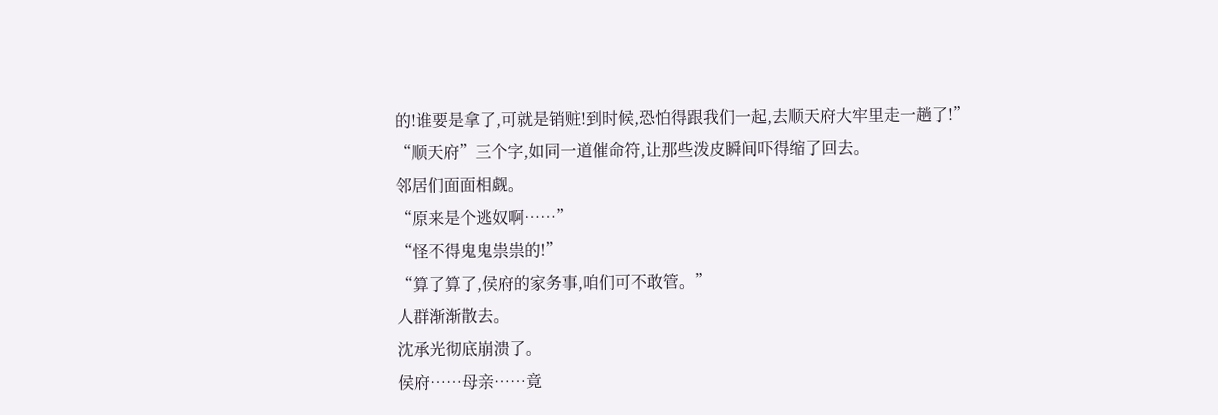的!谁要是拿了,可就是销赃!到时候,恐怕得跟我们一起,去顺天府大牢里走一趟了!”
“顺天府”三个字,如同一道催命符,让那些泼皮瞬间吓得缩了回去。
邻居们面面相觑。
“原来是个逃奴啊……”
“怪不得鬼鬼祟祟的!”
“算了算了,侯府的家务事,咱们可不敢管。”
人群渐渐散去。
沈承光彻底崩溃了。
侯府……母亲……竟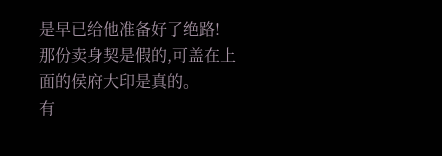是早已给他准备好了绝路!
那份卖身契是假的,可盖在上面的侯府大印是真的。
有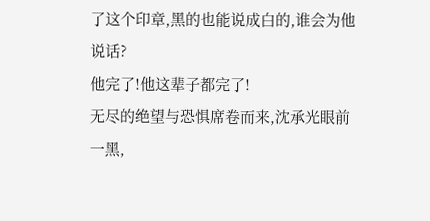了这个印章,黑的也能说成白的,谁会为他说话?
他完了!他这辈子都完了!
无尽的绝望与恐惧席卷而来,沈承光眼前一黑,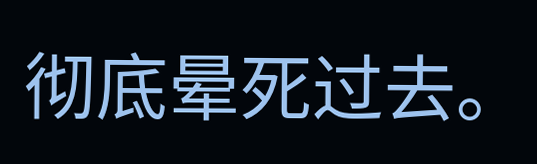彻底晕死过去。